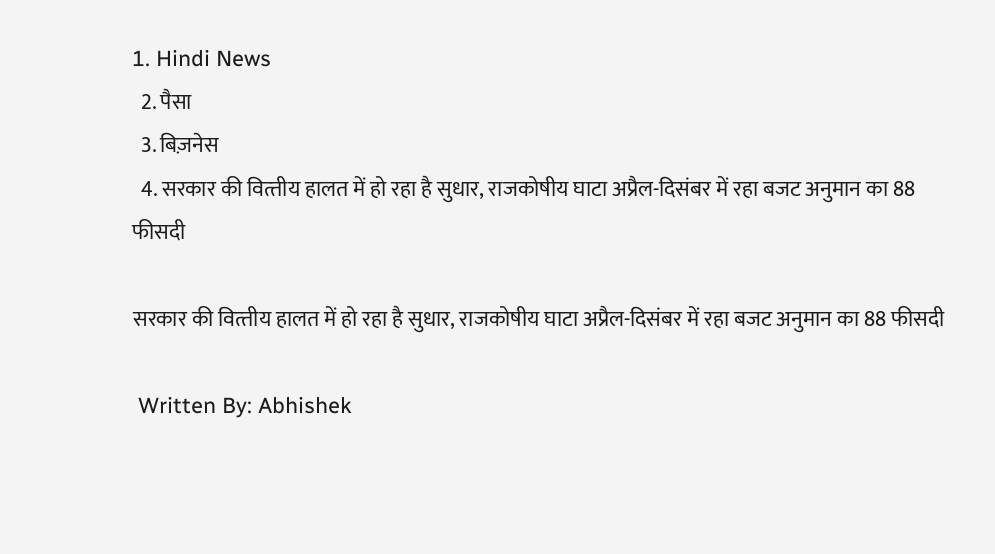1. Hindi News
  2. पैसा
  3. बिज़नेस
  4. सरकार की वित्‍तीय हालत में हो रहा है सुधार, राजकोषीय घाटा अप्रैल-दिसंबर में रहा बजट अनुमान का 88 फीसदी

सरकार की वित्‍तीय हालत में हो रहा है सुधार, राजकोषीय घाटा अप्रैल-दिसंबर में रहा बजट अनुमान का 88 फीसदी

 Written By: Abhishek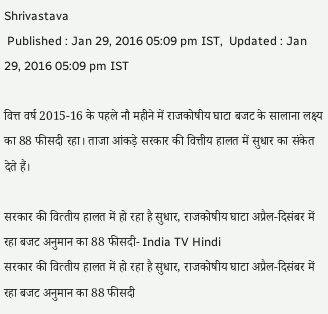Shrivastava
 Published : Jan 29, 2016 05:09 pm IST,  Updated : Jan 29, 2016 05:09 pm IST

वित्त वर्ष 2015-16 के पहले नौ महीने में राजकोषीय घाटा बजट के सालाना लक्ष्य का 88 फीसदी रहा। ताजा आंकड़े सरकार की वित्तीय हालत में सुधार का संकेत देते हैं।

सरकार की वित्‍तीय हालत में हो रहा है सुधार, राजकोषीय घाटा अप्रैल-दिसंबर में रहा बजट अनुमान का 88 फीसदी- India TV Hindi
सरकार की वित्‍तीय हालत में हो रहा है सुधार, राजकोषीय घाटा अप्रैल-दिसंबर में रहा बजट अनुमान का 88 फीसदी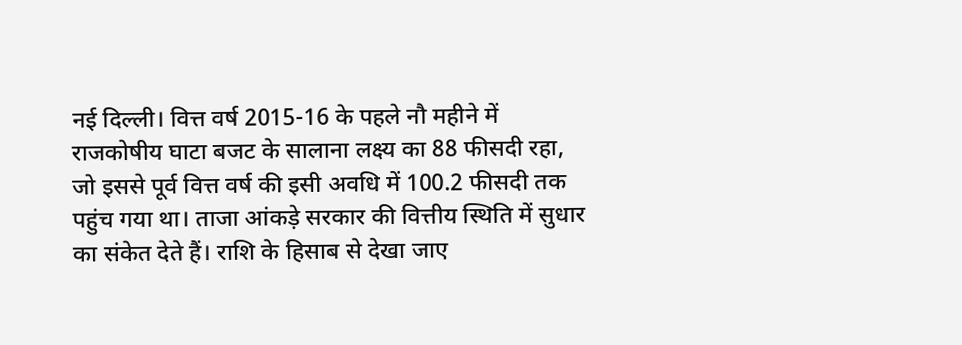नई दिल्‍ली। वित्त वर्ष 2015-16 के पहले नौ महीने में राजकोषीय घाटा बजट के सालाना लक्ष्य का 88 फीसदी रहा, जो इससे पूर्व वित्त वर्ष की इसी अवधि में 100.2 फीसदी तक पहुंच गया था। ताजा आंकड़े सरकार की वित्तीय स्थिति में सुधार का संकेत देते हैं। राशि के हिसाब से देखा जाए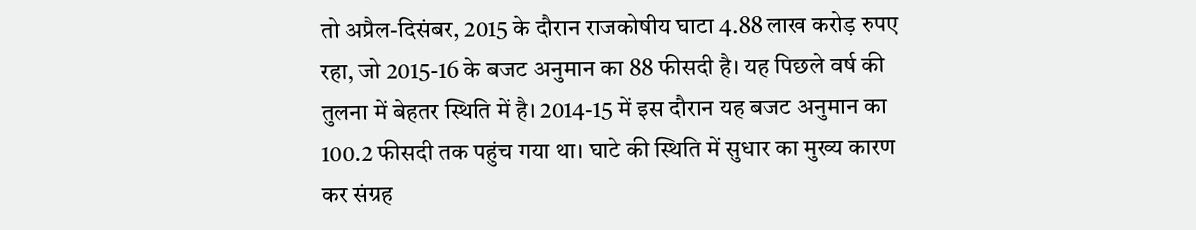तो अप्रैल-दिसंबर, 2015 के दौरान राजकोषीय घाटा 4.88 लाख करोड़ रुपए रहा, जो 2015-16 के बजट अनुमान का 88 फीसदी है। यह पिछले वर्ष की तुलना में बेहतर स्थिति में है। 2014-15 में इस दौरान यह बजट अनुमान का 100.2 फीसदी तक पहुंच गया था। घाटे की स्थिति में सुधार का मुख्य कारण कर संग्रह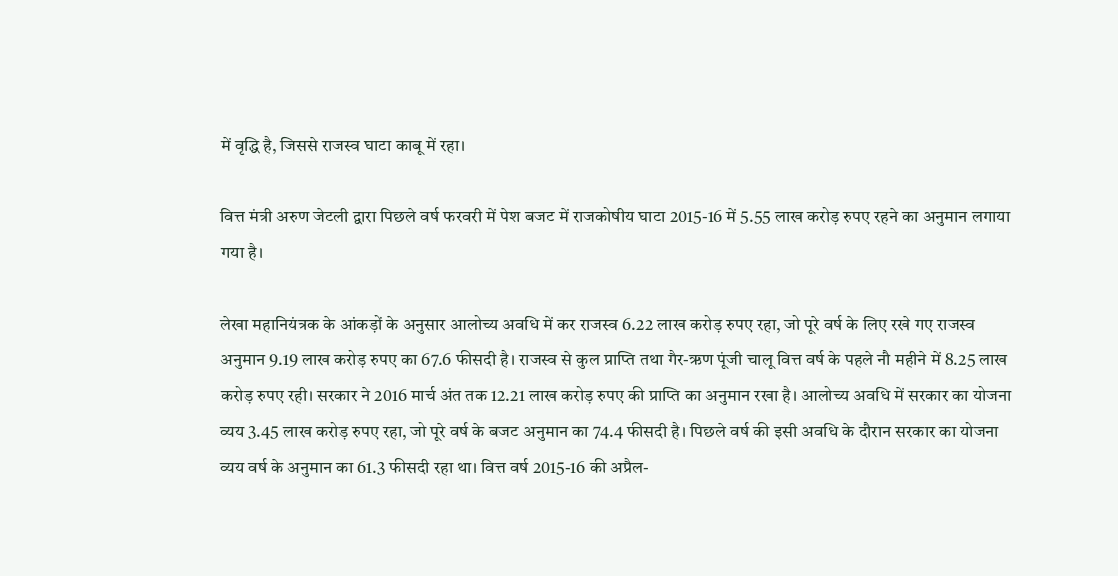में वृद्धि है, जिससे राजस्व घाटा काबू में रहा।

वित्त मंत्री अरुण जेटली द्वारा पिछले वर्ष फरवरी में पेश बजट में राजकोषीय घाटा 2015-16 में 5.55 लाख करोड़ रुपए रहने का अनुमान लगाया गया है।

लेखा महानियंत्रक के आंकड़ों के अनुसार आलोच्य अवधि में कर राजस्व 6.22 लाख करोड़ रुपए रहा, जो पूरे वर्ष के लिए रखे गए राजस्व अनुमान 9.19 लाख करोड़ रुपए का 67.6 फीसदी है। राजस्व से कुल प्राप्ति तथा गैर-ऋण पूंजी चालू वित्त वर्ष के पहले नौ महीने में 8.25 लाख करोड़ रुपए रही। सरकार ने 2016 मार्च अंत तक 12.21 लाख करोड़ रुपए की प्राप्ति का अनुमान रखा है। आलोच्य अवधि में सरकार का योजना व्यय 3.45 लाख करोड़ रुपए रहा, जो पूरे वर्ष के बजट अनुमान का 74.4 फीसदी है। पिछले वर्ष की इसी अवधि के दौरान सरकार का योजना व्यय वर्ष के अनुमान का 61.3 फीसदी रहा था। वित्त वर्ष 2015-16 की अप्रैल-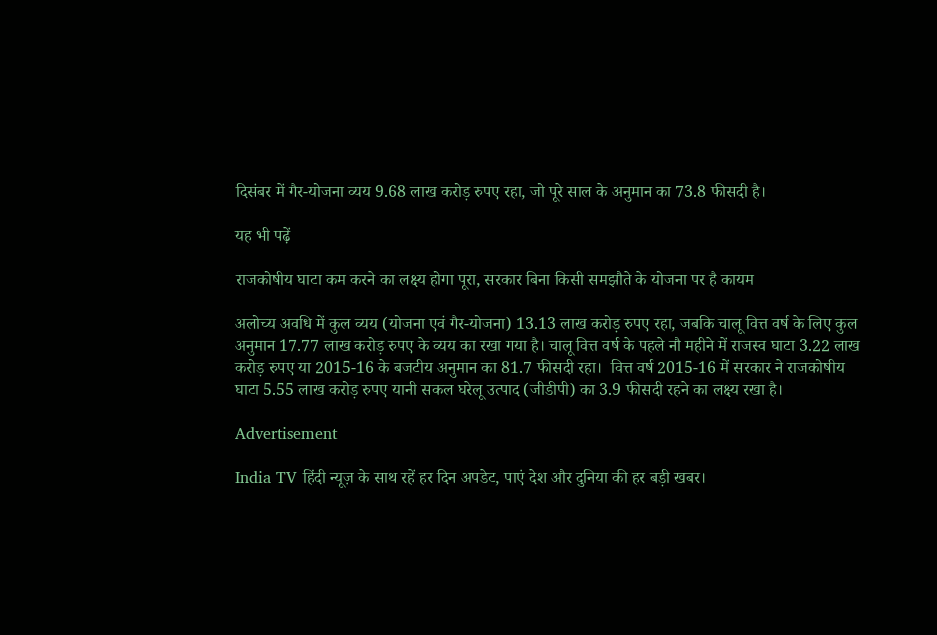दिसंबर में गैर-योजना व्यय 9.68 लाख करोड़ रुपए रहा, जो पूरे साल के अनुमान का 73.8 फीसदी है।

यह भी पढ़ें

राजकोषीय घाटा कम करने का लक्ष्‍य होगा पूरा, सरकार बिना किसी समझौते के योजना पर है कायम

अलोच्य अवधि में कुल व्यय (योजना एवं गैर-योजना) 13.13 लाख करोड़ रुपए रहा, जबकि चालू वित्त वर्ष के लिए कुल अनुमान 17.77 लाख करोड़ रुपए के व्यय का रखा गया है। चालू वित्त वर्ष के पहले नौ महीने में राजस्व घाटा 3.22 लाख करोड़ रुपए या 2015-16 के बजटीय अनुमान का 81.7 फीसदी रहा।  वित्त वर्ष 2015-16 में सरकार ने राजकोषीय घाटा 5.55 लाख करोड़ रुपए यानी सकल घरेलू उत्पाद (जीडीपी) का 3.9 फीसदी रहने का लक्ष्य रखा है।

Advertisement

India TV हिंदी न्यूज़ के साथ रहें हर दिन अपडेट, पाएं देश और दुनिया की हर बड़ी खबर।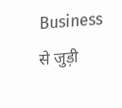Business से जुड़ी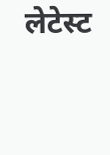लेटेस्ट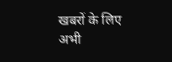खबरों के लिए अभी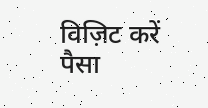विज़िट करें पैसा